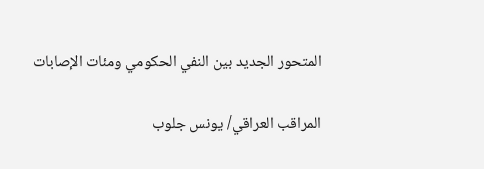المتحور الجديد بين النفي الحكومي ومئات الإصابات

المراقب العراقي/ يونس جلوب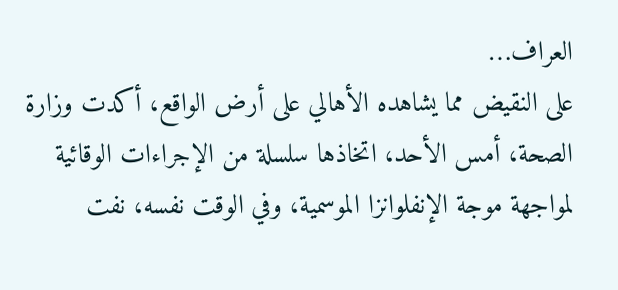العراف…
على النقيض مما يشاهده الأهالي على أرض الواقع، أكدت وزارة الصحة، أمس الأحد، اتخاذها سلسلة من الإجراءات الوقائية لمواجهة موجة الإنفلوانزا الموسمية، وفي الوقت نفسه، نفت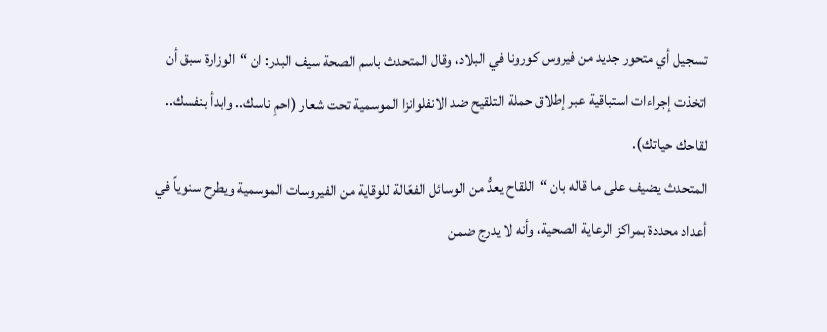تسجيل أي متحور جديد من فيروس كورونا في البلاد، وقال المتحدث باسم الصحة سيف البدر: ان “الوزارة سبق أن اتخذت إجراءات استباقية عبر إطلاق حملة التلقيح ضد الانفلوانزا الموسمية تحت شعار (احمِ ناسك.. وابدأ بنفسك.. لقاحك حياتك).
المتحدث يضيف على ما قاله بان “اللقاح يعدُّ من الوسائل الفعّالة للوقاية من الفيروسات الموسمية ويطرح سنوياً في أعداد محددة بمراكز الرعاية الصحية، وأنه لا يدرج ضمن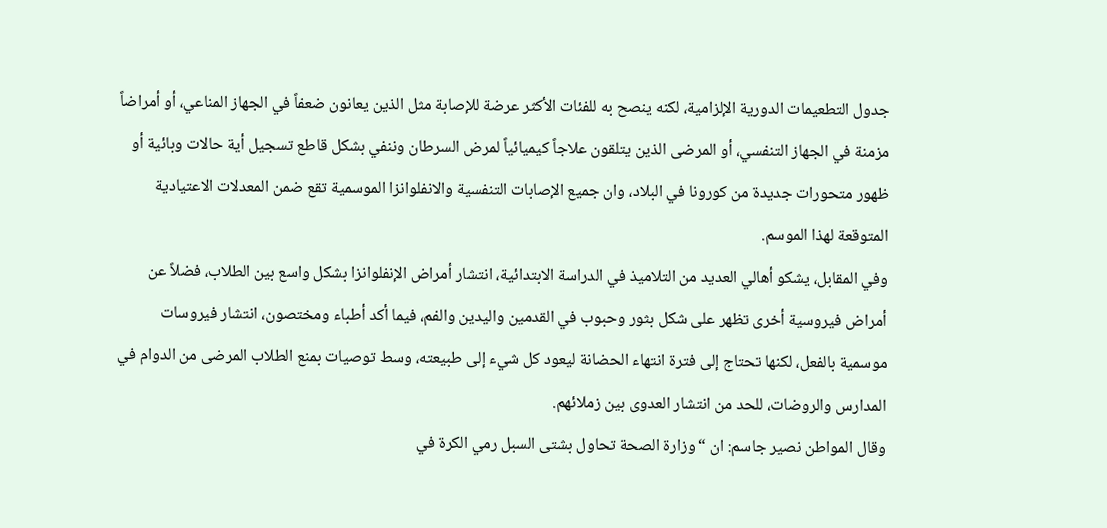جدول التطعيمات الدورية الإلزامية، لكنه ينصح به للفئات الأكثر عرضة للإصابة مثل الذين يعانون ضعفاً في الجهاز المناعي، أو أمراضاً مزمنة في الجهاز التنفسي، أو المرضى الذين يتلقون علاجاً كيميائياً لمرض السرطان وننفي بشكل قاطع تسجيل أية حالات وبائية أو ظهور متحورات جديدة من كورونا في البلاد، وان جميع الإصابات التنفسية والانفلوانزا الموسمية تقع ضمن المعدلات الاعتيادية المتوقعة لهذا الموسم.
وفي المقابل، يشكو أهالي العديد من التلاميذ في الدراسة الابتدائية، انتشار أمراض الإنفلوانزا بشكل واسع بين الطلاب، فضلاً عن أمراض فيروسية أخرى تظهر على شكل بثور وحبوب في القدمين واليدين والفم، فيما أكد أطباء ومختصون، انتشار فيروسات موسمية بالفعل، لكنها تحتاج إلى فترة انتهاء الحضانة ليعود كل شيء إلى طبيعته، وسط توصيات بمنع الطلاب المرضى من الدوام في المدارس والروضات، للحد من انتشار العدوى بين زملائهم.
وقال المواطن نصير جاسم: ان “وزارة الصحة تحاول بشتى السبل رمي الكرة في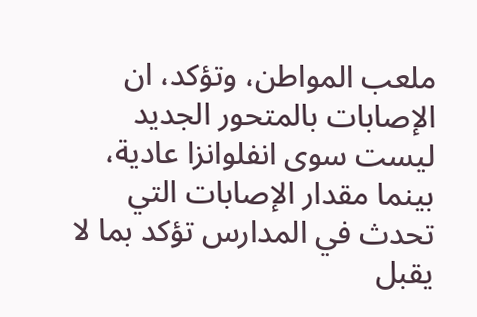ملعب المواطن، وتؤكد، ان الإصابات بالمتحور الجديد ليست سوى انفلوانزا عادية، بينما مقدار الإصابات التي تحدث في المدارس تؤكد بما لا يقبل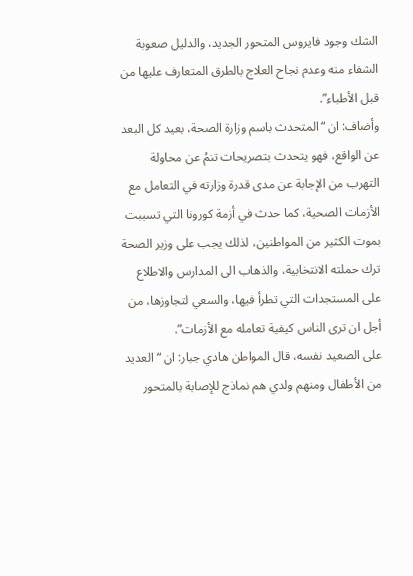الشك وجود فايروس المتحور الجديد، والدليل صعوبة الشفاء منه وعدم نجاح العلاج بالطرق المتعارف عليها من قبل الأطباء”.
وأضاف: ان “المتحدث باسم وزارة الصحة، بعيد كل البعد عن الواقع، فهو يتحدث بتصريحات تنمُ عن محاولة التهرب من الإجابة عن مدى قدرة وزارته في التعامل مع الأزمات الصحية، كما حدث في أزمة كورونا التي تسببت بموت الكثير من المواطنين، لذلك يجب على وزير الصحة ترك حملته الانتخابية، والذهاب الى المدارس والاطلاع على المستجدات التي تطرأ فيها، والسعي لتجاوزها، من أجل ان ترى الناس كيفية تعامله مع الأزمات”.
على الصعيد نفسه، قال المواطن هادي جبار: ان “العديد من الأطفال ومنهم ولدي هم نماذج للإصابة بالمتحور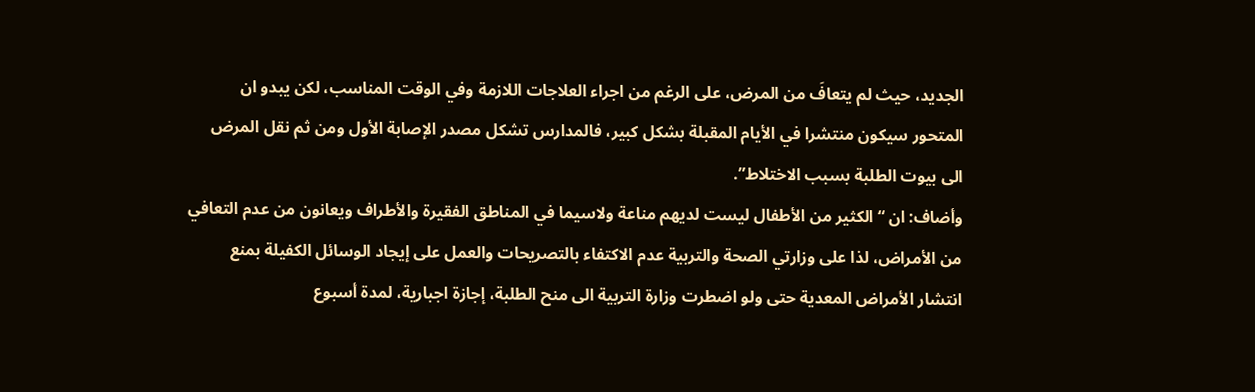الجديد، حيث لم يتعافَ من المرض، على الرغم من اجراء العلاجات اللازمة وفي الوقت المناسب، لكن يبدو ان المتحور سيكون منتشرا في الأيام المقبلة بشكل كبير، فالمدارس تشكل مصدر الإصابة الأول ومن ثم نقل المرض الى بيوت الطلبة بسبب الاختلاط”.
وأضاف: ان “الكثير من الأطفال ليست لديهم مناعة ولاسيما في المناطق الفقيرة والأطراف ويعانون من عدم التعافي من الأمراض، لذا على وزارتي الصحة والتربية عدم الاكتفاء بالتصريحات والعمل على إيجاد الوسائل الكفيلة بمنع انتشار الأمراض المعدية حتى ولو اضطرت وزارة التربية الى منح الطلبة، إجازة اجبارية، لمدة أسبوع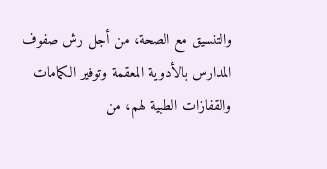والتنسيق مع الصحة، من أجل رش صفوف المدارس بالأدوية المعقمة وتوفير الكمامات والقفازات الطبية لهم، من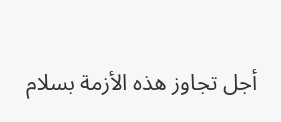أجل تجاوز هذه الأزمة بسلام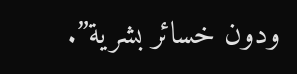ودون خسائر بشرية”.